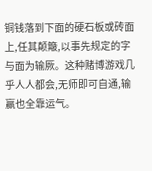铜钱落到下面的硬石板或砖面上,任其颠簸,以事先规定的字与面为输厥。这种赌博游戏几乎人人都会,无师即可自通,输赢也全靠运气。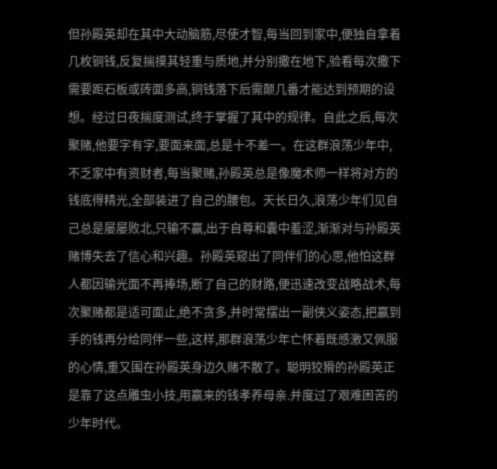但孙殿英却在其中大动脑筋,尽使才智,每当回到家中,便独自拿着几枚铜钱,反复揣摸其轻重与质地,并分别撒在地下,验看每次撒下需要距石板或砖面多高,铜钱落下后需颠几番才能达到预期的设想。经过日夜揣度测试,终于掌握了其中的规律。自此之后,每次聚赌,他要字有字,要面来面,总是十不差一。在这群浪荡少年中,不乏家中有资财者,每当聚赌,孙殿英总是像魔术师一样将对方的钱底得精光,全部装进了自己的腰包。天长日久,浪荡少年们见自己总是屡屡败北,只输不赢,出于自尊和囊中羞涩,渐渐对与孙殿英赌博失去了信心和兴趣。孙殿英窥出了同伴们的心思,他怕这群人都因输光面不再捧场,断了自己的财路,便迅速改变战略战术,每次聚赌都是适可面止,绝不贪多,并时常摆出一副侠义姿态,把赢到手的钱再分给同伴一些,这样,那群浪荡少年亡怀着既感激又佩服的心情,重又围在孙殿英身边久赌不散了。聪明狡猾的孙殿英正是靠了这点雕虫小技,用赢来的钱孝养母亲.并度过了艰难困苦的少年时代。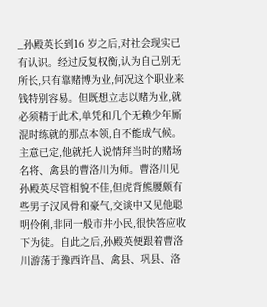_孙殿英长到16 岁之后,对社会现实已有认识。经过反复权衡,认为自己别无所长,只有靠赌博为业,何况这个职业来钱特别容易。但既想立志以赌为业,就必须精于此术,单凭和几个无赖少年厮混时练就的那点本领,自不能成气候。主意已定,他就托人说情拜当时的赌场名将、禽县的曹洛川为师。曹洛川见孙殿英尽管相貌不佳,但虎背熊腰颇有些男子汉风骨和豪气,交谈中又见他聪明伶俐,非同一般市井小民,很快答应收下为徒。自此之后,孙殿英便跟着曹洛川游荡于豫西许昌、禽县、巩县、洛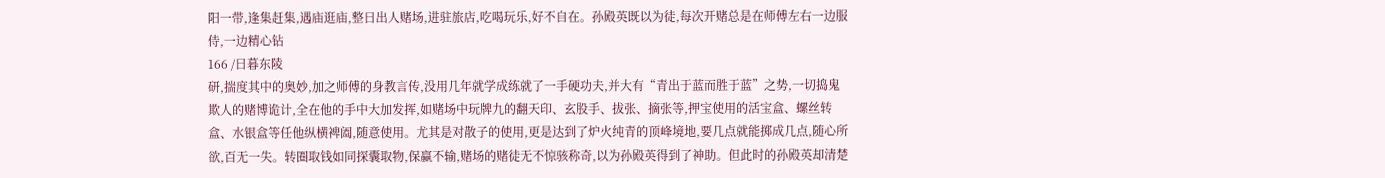阳一带,逢集赶集,遇庙逛庙,整日出人赌场,进驻旅店,吃喝玩乐,好不自在。孙殿英既以为徒,每次开赌总是在师傅左右一边服侍,一边精心钻
166 /日暮东陵
研,揣度其中的奥妙,加之师傅的身教言传,没用几年就学成练就了一手硬功夫,并大有“青出于蓝而胜于蓝”之势,一切捣鬼欺人的赌博诡计,全在他的手中大加发挥,如赌场中玩牌九的翻天印、玄股手、拔张、摘张等,押宝使用的活宝盒、螺丝转盒、水银盒等任他纵横裨阖,随意使用。尤其是对散子的使用,更是达到了炉火纯青的顶峰境地,要几点就能掷成几点,随心所欲,百无一失。转圈取钱如同探囊取物,保赢不输,赌场的赌徒无不惊骇称奇,以为孙殿英得到了神助。但此时的孙殿英却清楚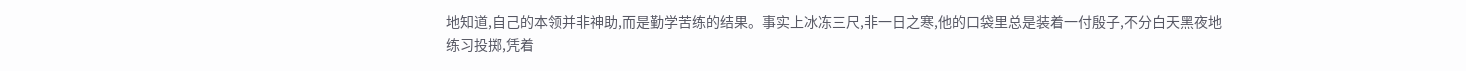地知道,自己的本领并非神助,而是勤学苦练的结果。事实上冰冻三尺,非一日之寒,他的口袋里总是装着一付殷子,不分白天黑夜地练习投掷,凭着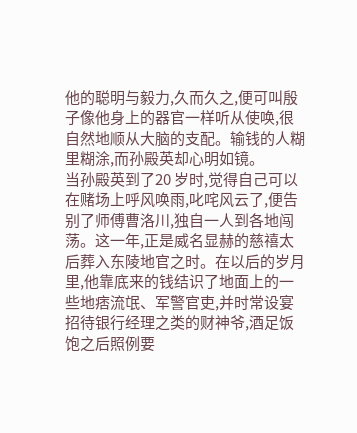他的聪明与毅力,久而久之,便可叫殷子像他身上的器官一样听从使唤,很自然地顺从大脑的支配。输钱的人糊里糊涂,而孙殿英却心明如镜。
当孙殿英到了20 岁时,觉得自己可以在赌场上呼风唤雨,叱咤风云了,便告别了师傅曹洛川,独自一人到各地闯荡。这一年,正是威名显赫的慈禧太后葬入东陵地官之时。在以后的岁月里,他靠底来的钱结识了地面上的一些地痞流氓、军警官吏,并时常设宴招待银行经理之类的财神爷,酒足饭饱之后照例要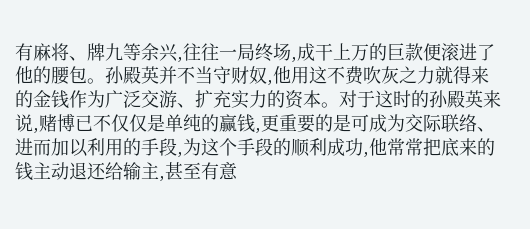有麻将、牌九等余兴,往往一局终场,成干上万的巨款便滚进了他的腰包。孙殿英并不当守财奴,他用这不费吹灰之力就得来的金钱作为广泛交游、扩充实力的资本。对于这时的孙殿英来说,赌博已不仅仅是单纯的赢钱,更重要的是可成为交际联络、进而加以利用的手段,为这个手段的顺利成功,他常常把底来的钱主动退还给输主,甚至有意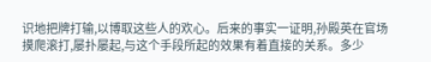识地把牌打输,以博取这些人的欢心。后来的事实一证明,孙殿英在官场摸爬滚打,屡扑屡起,与这个手段所起的效果有着直接的关系。多少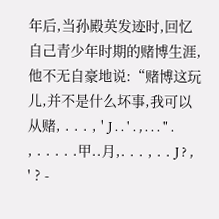年后,当孙殿英发迹时,回忆自己青少年时期的赌博生涯,他不无自豪地说:“赌博这玩儿,并不是什么坏事,我可以从赌, . . . , ' J . . ' . , . . . " . , . . . . .甲..月,. . . , . . J ? , ' ? -